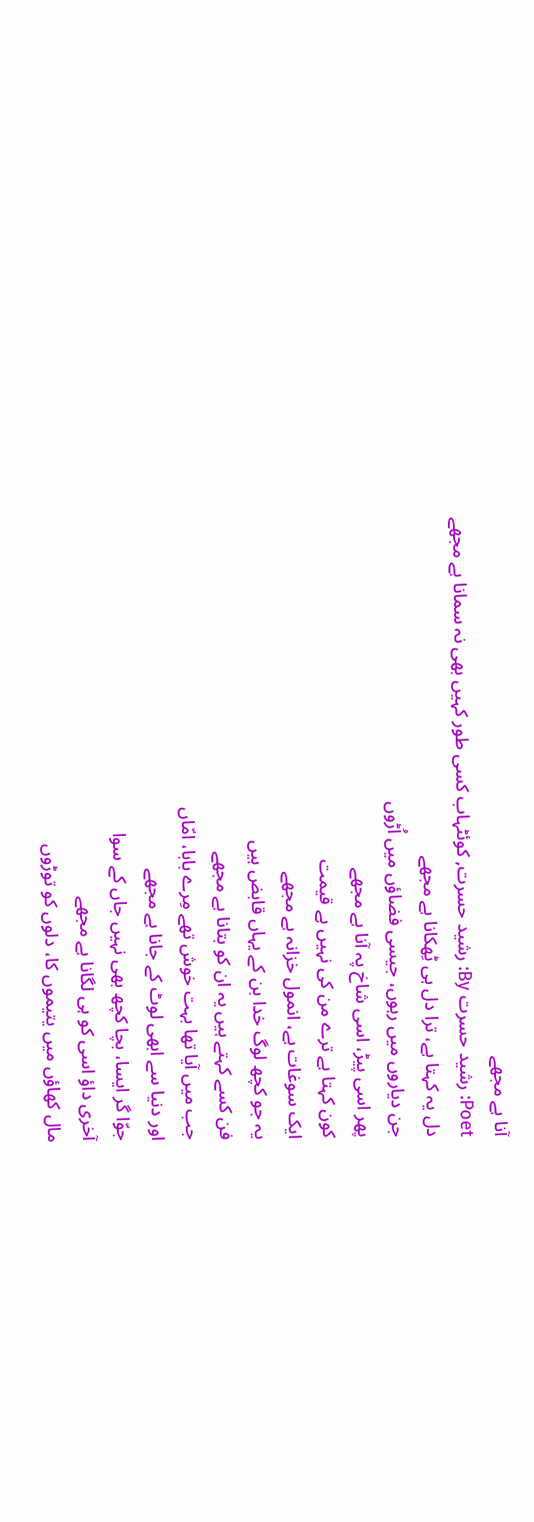آنا ہے مجھے
Poet: رشید حسرت By: رشید حسرت, کوئٹہاب کسی طور کہیں بھی نہ سمانا ہے مجھے
دل یہ کہتا ہے، ترا دل ہی ٹِھکانا ہے مجھے
جن دیاروں میں رہوں، جیسی فضاؤں میں اُڑوں
پھر اسی پیڑ، اسی شاخ پہ آنا ہے مجھے
کون کہتا ہے ترے من کی نہیں ہے قیمت
ایک سوغات ہے، انمول خزانہ ہے مجھے
یہ جو کچھ لوگ خدا بن کے یہاں قابض ہیں
فن کسے کہتے ہیں یہ ان کو بتانا ہے مجھے
جب میں آیا تھا بہت خوش تھے مِرے بابا، امّاں
اور دنیا سے ابھی لوٹ کے جانا ہے مجھے
جوّا گر ایسا، بچا کچھ بھی نہیں جاں کے سوا
آخری داؤ اسی کو ہی لگانا ہے مجھے
مال کھاؤں میں یتیموں کا، دلوں کو توڑوں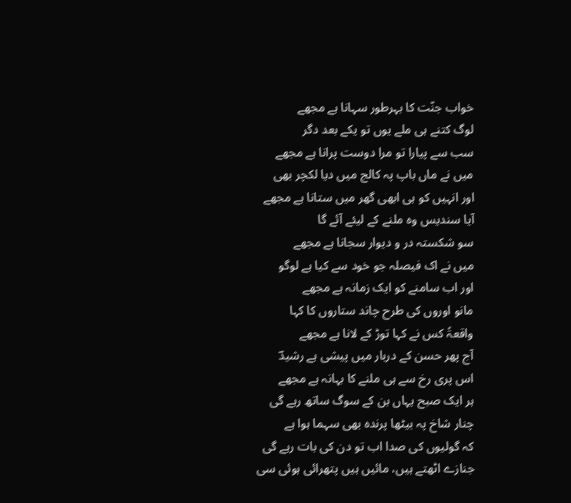خواب جنّت کا بہرطور سہانا ہے مجھے
لوگ کتنے ہی ملے یوں تو یکے بعد دگر
سب سے پیارا تو مرا دوست پرانا ہے مجھے
میں نے ماں باپ پہ کالج میں دیا لکچر بھی
اور انہیں کو ہی ابھی گھر میں ستانا ہے مجھے
آیا سندیس وہ ملنے کے لیئے آئے گا
سو شکستہ در و دیوار سجانا ہے مجھے
میں نے اک فیصلہ جو خود سے کیا ہے لوگو
اور اب سامنے کو ایک زمانہ ہے مجھے
مانو اوروں کی طرح چاند ستاروں کا کہا
واقعۃً کس نے کہا توڑ کے لانا ہے مجھے
آج پھر حسن کے دربار میں پیشی ہے رشیدؔ
اس پری رخ سے ہی ملنے کا بہانہ ہے مجھے
ہر ایک صبح یہاں بن کے سوگ ساتھ رہے گی
چنار شاخ پہ بیٹھا پرندہ بھی سہما ہوا ہے
کہ گولیوں کی صدا اب تو دن کی بات رہے گی
جنازے اٹھتے ہیں، مائیں ہیں پتھرائی ہوئی سی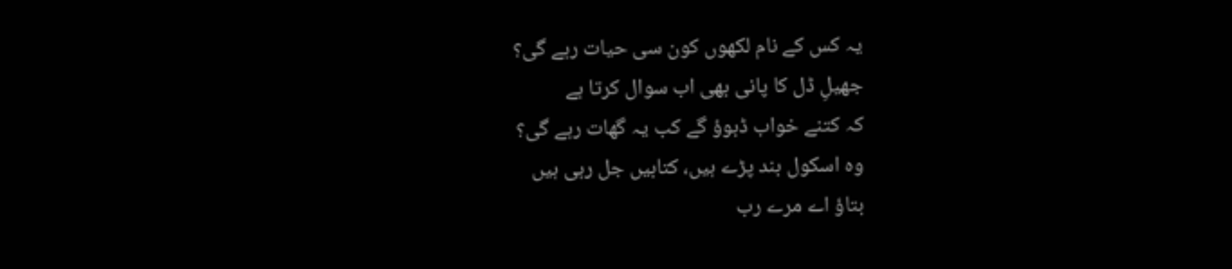یہ کس کے نام لکھوں کون سی حیات رہے گی؟
جھیلِ ڈل کا پانی بھی اب سوال کرتا ہے
کہ کتنے خواب ڈبوؤ گے کب یہ گھات رہے گی؟
وہ اسکول بند پڑے ہیں، کتابیں جل رہی ہیں
بتاؤ اے مرے رب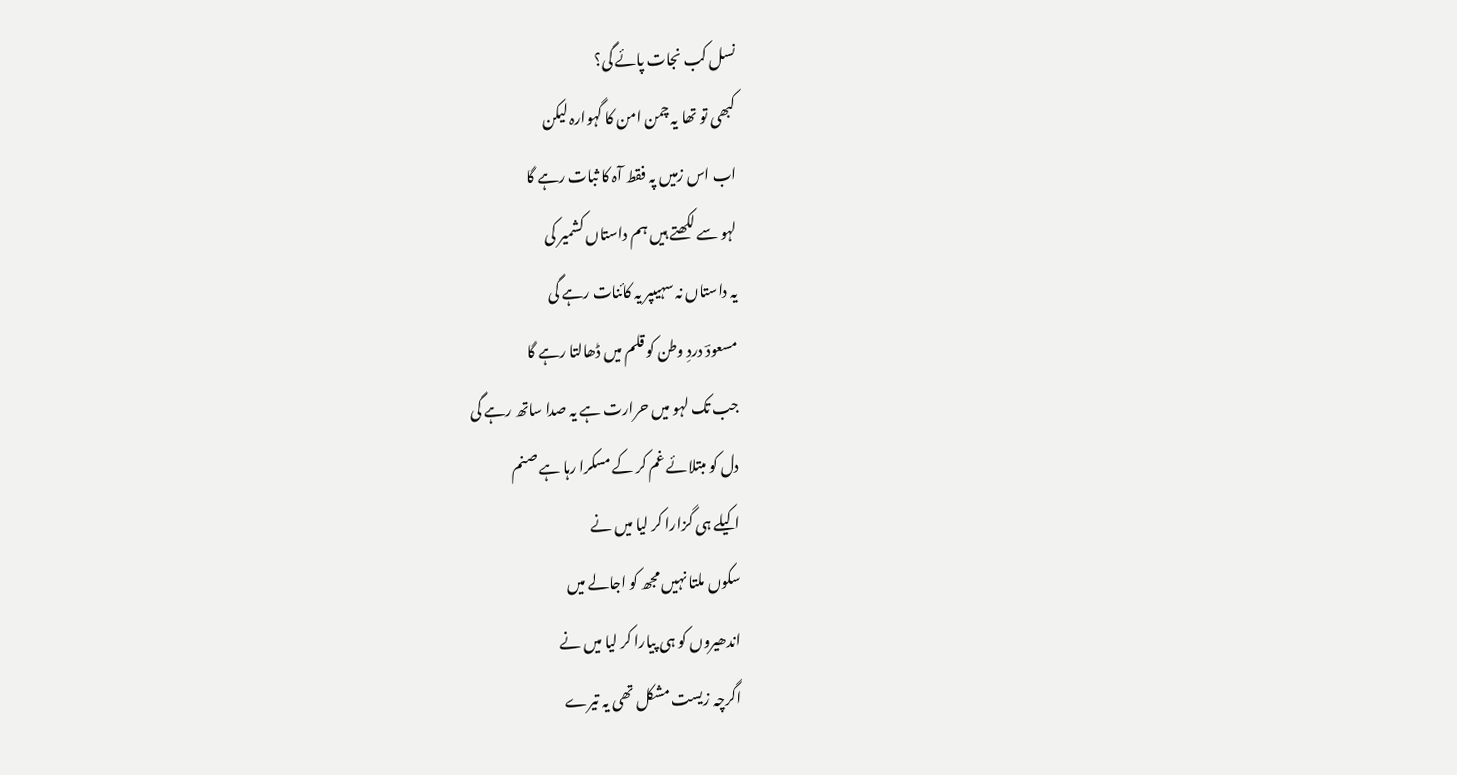نسل کب نجات پائے گی؟
کبھی تو تھا یہ چمن امن کا گہوارہ لیکن
اب اس زمیں پہ فقط آہ کا ثبات رہے گا
لہو سے لکھتے ہیں ہم داستاں کشمیر کی
یہ داستاں نہ سہیںپر یہ کائنات رہے گی
مسعودؔ دردِ وطن کو قلم میں ڈھالتا رہے گا
جب تک لہو میں حرارت ہے یہ صدا ساتھ رہے گی
دل کو مبتلائے غم کر کے مسکرا رہا ہے صنم
اکیلے ہی گزارا کر لیا میں نے
سکوں ملتا نہیں مجھ کو اجالے میں
اندھیروں کو ہی پیارا کر لیا میں نے
اگرچہ زیست مشکل تھی یہ تیرے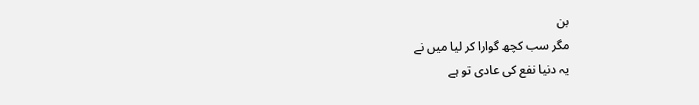بن
مگر سب کچھ گوارا کر لیا میں نے
یہ دنیا نفع کی عادی تو ہے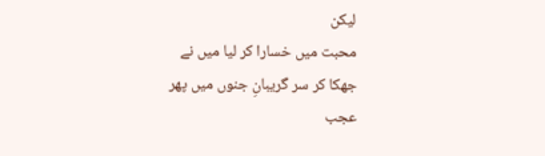لیکن
محبت میں خسارا کر لیا میں نے
جھکا کر سر گریبانِ جنوں میں پھر
عجب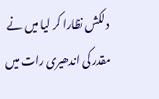دلکش نظارا کر لیا میں نے
مقدر کی اندھیری رات میں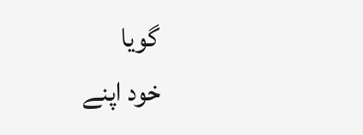گویا
خود اپنے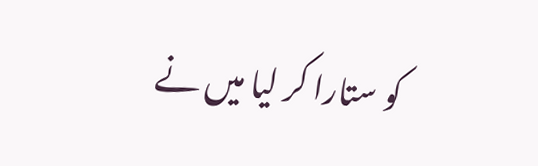کو ستارا کر لیا میں نے